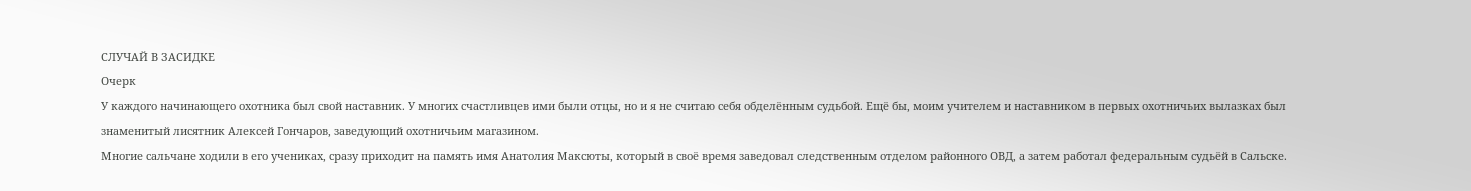СЛУЧАЙ В ЗАСИДКЕ
Очерк
У каждого начинающего охотника был свой наставник. У многих счастливцев ими были отцы, но и я не считаю себя обделённым судьбой. Ещё бы, моим учителем и наставником в первых охотничьих вылазках был знаменитый лисятник Алексей Гончаров, заведующий охотничьим магазином.
Многие сальчане ходили в его учениках, сразу приходит на память имя Анатолия Максюты, который в своё время заведовал следственным отделом районного ОВД, а затем работал федеральным судьёй в Сальске.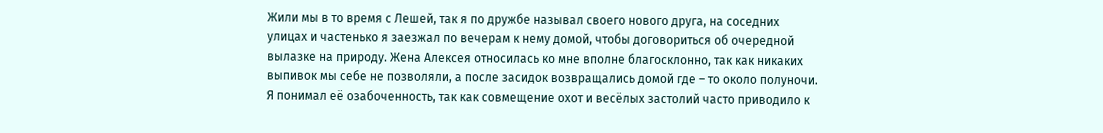Жили мы в то время с Лешей, так я по дружбе называл своего нового друга, на соседних улицах и частенько я заезжал по вечерам к нему домой, чтобы договориться об очередной вылазке на природу. Жена Алексея относилась ко мне вполне благосклонно, так как никаких выпивок мы себе не позволяли, а после засидок возвращались домой где – то около полуночи. Я понимал её озабоченность, так как совмещение охот и весёлых застолий часто приводило к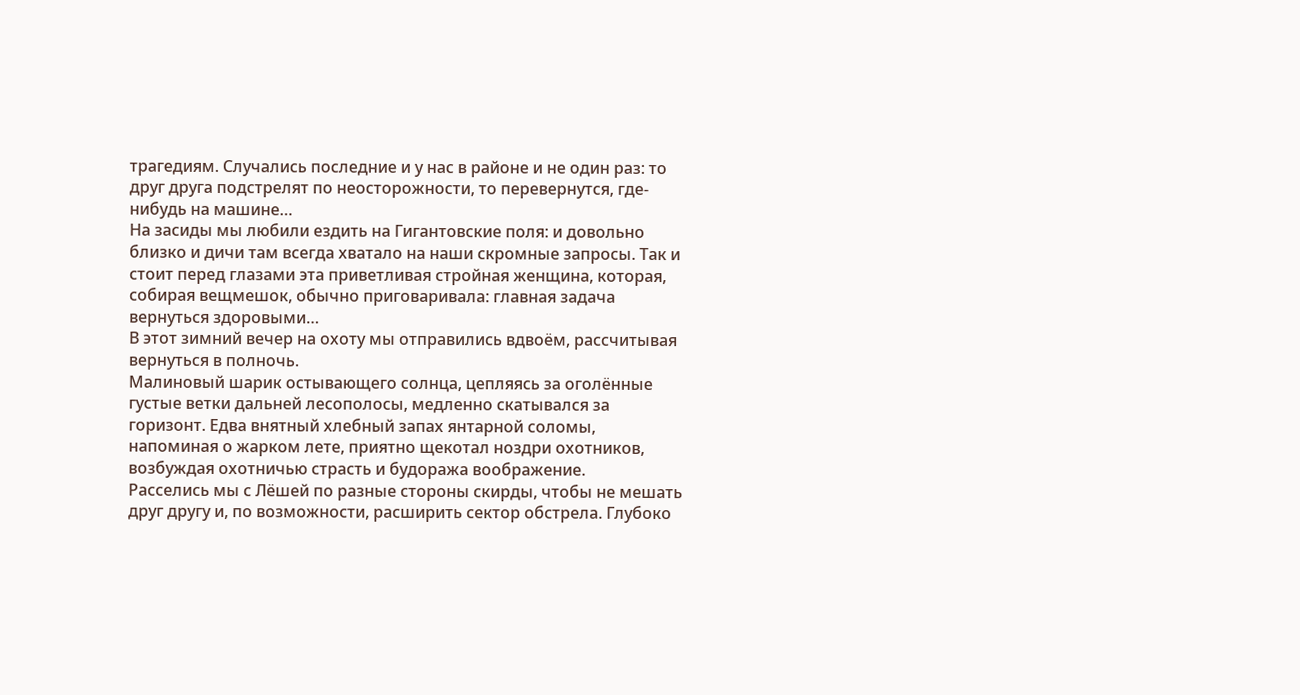трагедиям. Случались последние и у нас в районе и не один раз: то друг друга подстрелят по неосторожности, то перевернутся, где-нибудь на машине…
На засиды мы любили ездить на Гигантовские поля: и довольно близко и дичи там всегда хватало на наши скромные запросы. Так и стоит перед глазами эта приветливая стройная женщина, которая, собирая вещмешок, обычно приговаривала: главная задача вернуться здоровыми…
В этот зимний вечер на охоту мы отправились вдвоём, рассчитывая вернуться в полночь.
Малиновый шарик остывающего солнца, цепляясь за оголённые густые ветки дальней лесополосы, медленно скатывался за горизонт. Едва внятный хлебный запах янтарной соломы, напоминая о жарком лете, приятно щекотал ноздри охотников, возбуждая охотничью страсть и будоража воображение.
Расселись мы с Лёшей по разные стороны скирды, чтобы не мешать друг другу и, по возможности, расширить сектор обстрела. Глубоко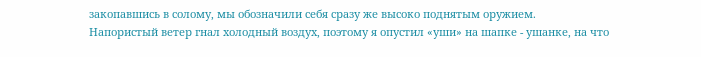закопавшись в солому, мы обозначили себя сразу же высоко поднятым оружием.
Напористый ветер гнал холодный воздух, поэтому я опустил «уши» на шапке - ушанке, на что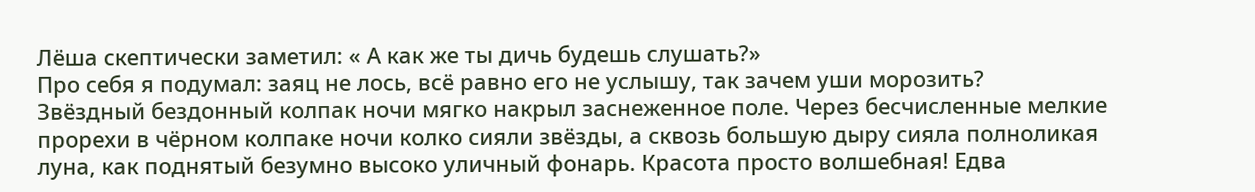Лёша скептически заметил: « А как же ты дичь будешь слушать?»
Про себя я подумал: заяц не лось, всё равно его не услышу, так зачем уши морозить?
Звёздный бездонный колпак ночи мягко накрыл заснеженное поле. Через бесчисленные мелкие прорехи в чёрном колпаке ночи колко сияли звёзды, а сквозь большую дыру сияла полноликая луна, как поднятый безумно высоко уличный фонарь. Красота просто волшебная! Едва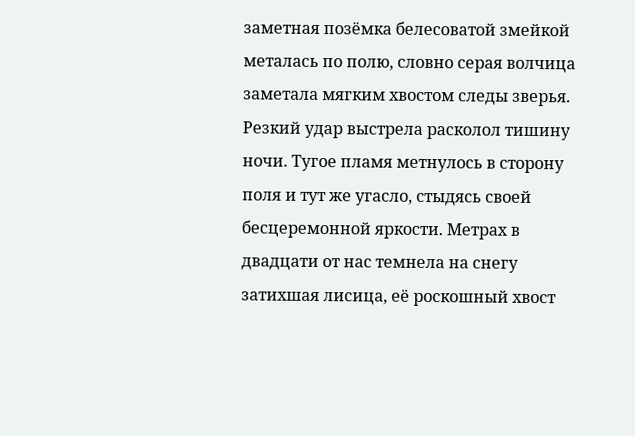заметная позёмка белесоватой змейкой металась по полю, словно серая волчица заметала мягким хвостом следы зверья.
Резкий удар выстрела расколол тишину ночи. Тугое пламя метнулось в сторону поля и тут же угасло, стыдясь своей бесцеремонной яркости. Метрах в двадцати от нас темнела на снегу затихшая лисица, её роскошный хвост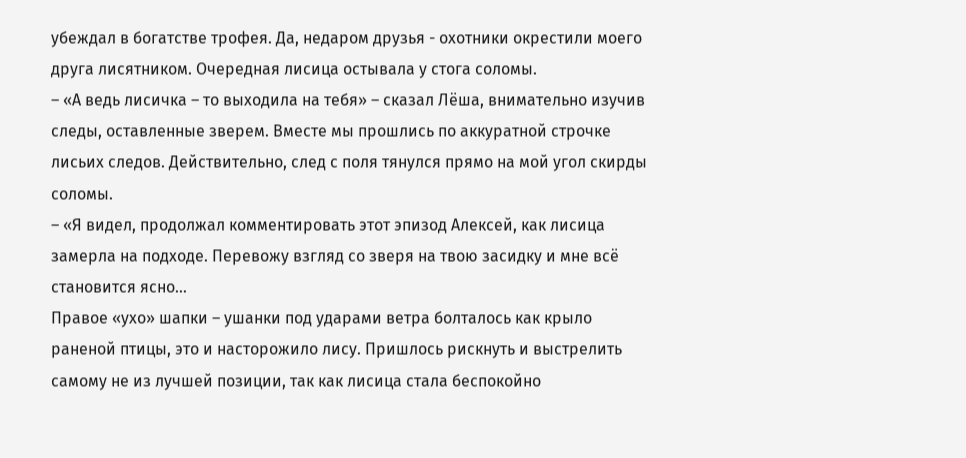убеждал в богатстве трофея. Да, недаром друзья - охотники окрестили моего друга лисятником. Очередная лисица остывала у стога соломы.
– «А ведь лисичка – то выходила на тебя» – сказал Лёша, внимательно изучив следы, оставленные зверем. Вместе мы прошлись по аккуратной строчке лисьих следов. Действительно, след с поля тянулся прямо на мой угол скирды соломы.
– «Я видел, продолжал комментировать этот эпизод Алексей, как лисица замерла на подходе. Перевожу взгляд со зверя на твою засидку и мне всё становится ясно…
Правое «ухо» шапки – ушанки под ударами ветра болталось как крыло раненой птицы, это и насторожило лису. Пришлось рискнуть и выстрелить самому не из лучшей позиции, так как лисица стала беспокойно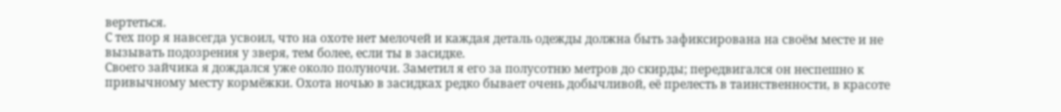вертеться.
С тех пор я навсегда усвоил, что на охоте нет мелочей и каждая деталь одежды должна быть зафиксирована на своём месте и не вызывать подозрения у зверя, тем более, если ты в засидке.
Своего зайчика я дождался уже около полуночи. Заметил я его за полусотню метров до скирды; передвигался он неспешно к привычному месту кормёжки. Охота ночью в засидках редко бывает очень добычливой, её прелесть в таинственности, в красоте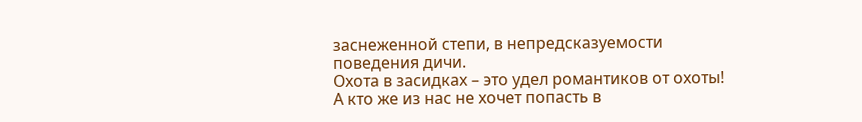заснеженной степи, в непредсказуемости поведения дичи.
Охота в засидках – это удел романтиков от охоты! А кто же из нас не хочет попасть в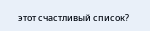этот счастливый список?